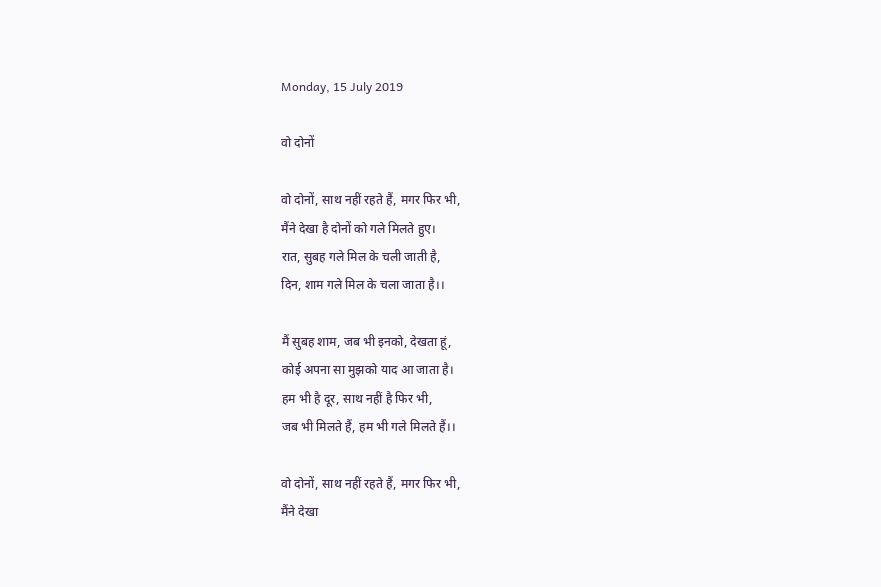Monday, 15 July 2019

वो दोनों

वो दोनों, साथ नहीं रहते हैं, मगर फिर भी,
मैंने देखा है दोनों को गले मिलते हुए।
रात, सुबह गले मिल के चली जाती है,
दिन, शाम गले मिल के चला जाता है।।

मैं सुबह शाम, जब भी इनको, देखता हूं,
कोई अपना सा मुझको याद आ जाता है।
हम भी है दूर, साथ नहीं है फिर भी,
जब भी मिलते हैं, हम भी गले मिलते हैं।।

वो दोनों, साथ नहीं रहते हैं, मगर फिर भी,
मैंने देखा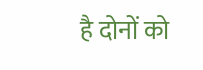है दोनों को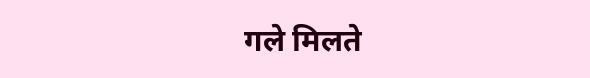गले मिलते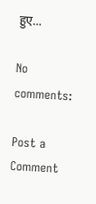हुए...

No comments:

Post a Comment